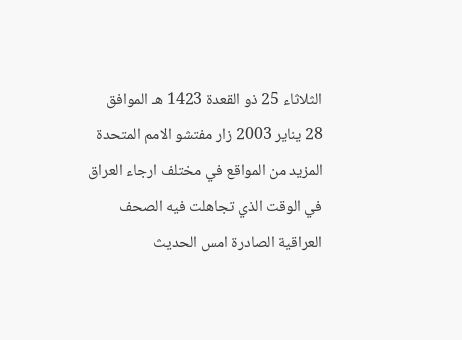الثلاثاء 25 ذو القعدة 1423 هـ الموافق 28 يناير 2003 زار مفتشو الامم المتحدة المزيد من المواقع في مختلف ارجاء العراق في الوقت الذي تجاهلت فيه الصحف العراقية الصادرة امس الحديث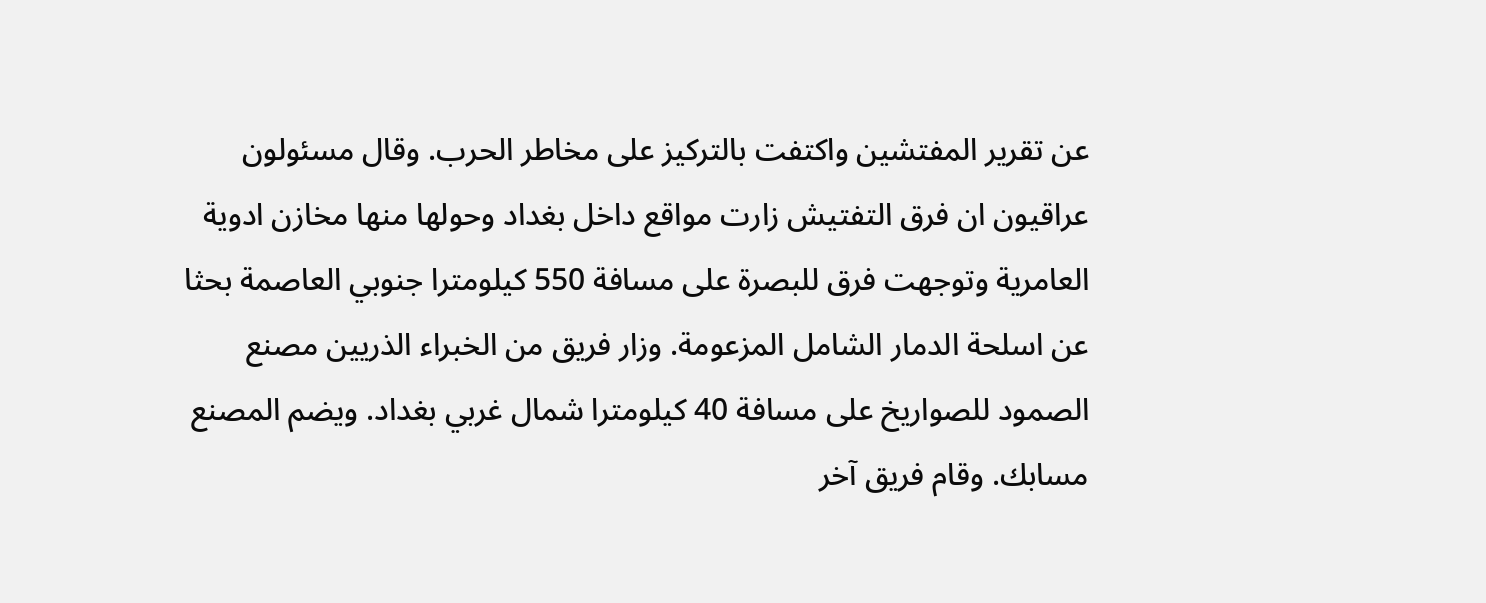عن تقرير المفتشين واكتفت بالتركيز على مخاطر الحرب. وقال مسئولون عراقيون ان فرق التفتيش زارت مواقع داخل بغداد وحولها منها مخازن ادوية العامرية وتوجهت فرق للبصرة على مسافة 550 كيلومترا جنوبي العاصمة بحثا عن اسلحة الدمار الشامل المزعومة. وزار فريق من الخبراء الذريين مصنع الصمود للصواريخ على مسافة 40 كيلومترا شمال غربي بغداد. ويضم المصنع مسابك. وقام فريق آخر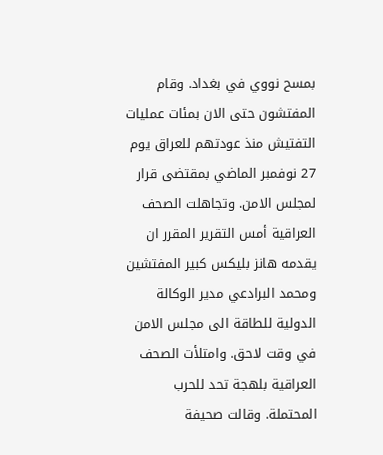بمسح نووي في بغداد. وقام المفتشون حتى الان بمئات عمليات التفتيش منذ عودتهم للعراق يوم 27 نوفمبر الماضي بمقتضى قرار لمجلس الامن. وتجاهلت الصحف العراقية أمس التقرير المقرر ان يقدمه هانز بليكس كبير المفتشين ومحمد البرادعي مدير الوكالة الدولية للطاقة الى مجلس الامن في وقت لاحق. وامتلأت الصحف العراقية بلهجة تحد للحرب المحتملة. وقالت صحيفة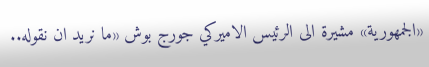«الجمهورية» مشيرة الى الرئيس الاميركي جورج بوش «ما نريد ان نقوله..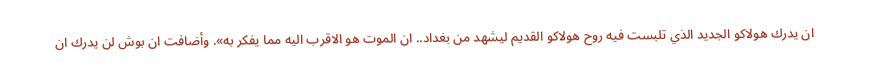ان يدرك هولاكو الجديد الذي تلبست فيه روح هولاكو القديم ليشهد من بغداد.. ان الموت هو الاقرب اليه مما يفكر به». وأضافت ان بوش لن يدرك ان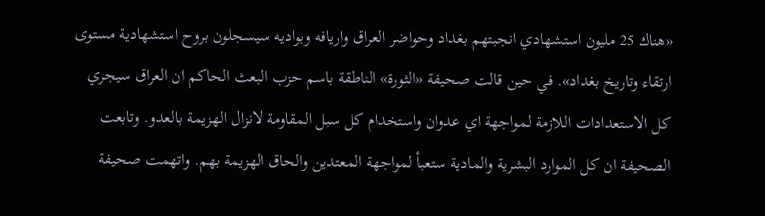«هناك 25 مليون استشهادي انجبتهم بغداد وحواضر العراق واريافه وبواديه سيسجلون بروح استشهادية مستوى ارتقاء وتاريخ بغداد». في حين قالت صحيفة «الثورة» الناطقة باسم حزب البعث الحاكم ان العراق سيجري كل الاستعدادات اللازمة لمواجهة اي عدوان واستخدام كل سبل المقاومة لانزال الهزيمة بالعدو. وتابعت الصحيفة ان كل الموارد البشرية والمادية ستعبأ لمواجهة المعتدين والحاق الهزيمة بهم. واتهمت صحيفة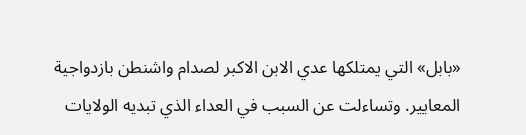«بابل» التي يمتلكها عدي الابن الاكبر لصدام واشنطن بازدواجية المعايير. وتساءلت عن السبب في العداء الذي تبديه الولايات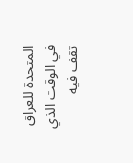المتحدة للعراق في الوقت الذي تقف فيه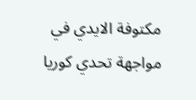مكتوفة الايدي في مواجهة تحدي كوريا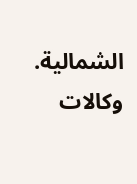الشمالية. وكالات